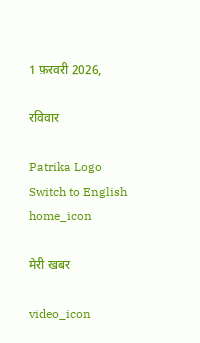1 फ़रवरी 2026,

रविवार

Patrika Logo
Switch to English
home_icon

मेरी खबर

video_icon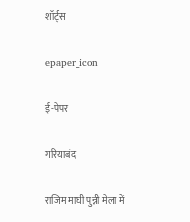शॉर्ट्स

epaper_icon

ई-पेपर

गरियाबंद

राजिम माघी पुन्नी मेला में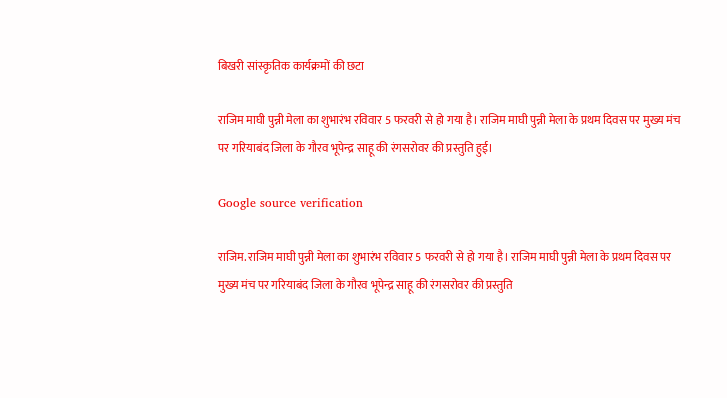बिखरी सांस्कृतिक कार्यक्रमों की छटा

राजिम माघी पुन्नी मेला का शुभारंभ रविवार 5 फरवरी से हो गया है। राजिम माघी पुन्नी मेला के प्रथम दिवस पर मुख्य मंच पर गरियाबंद जिला के गौरव भूपेन्द्र साहू की रंगसरोवर की प्रस्तुति हुई।

Google source verification

राजिम. राजिम माघी पुन्नी मेला का शुभारंभ रविवार 5 फरवरी से हो गया है। राजिम माघी पुन्नी मेला के प्रथम दिवस पर मुख्य मंच पर गरियाबंद जिला के गौरव भूपेन्द्र साहू की रंगसरोवर की प्रस्तुति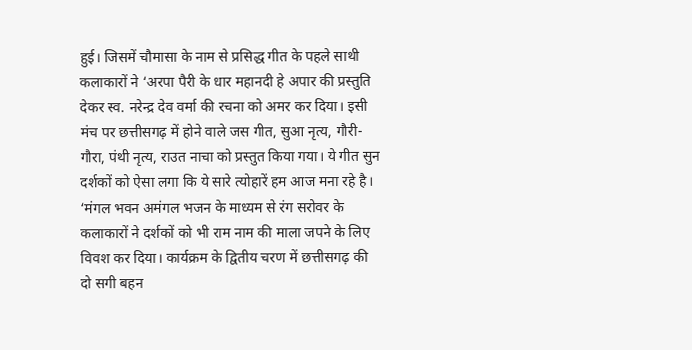हुई। जिसमें चौमासा के नाम से प्रसिद्ध गीत के पहले साथी कलाकारों ने ‘अरपा पैरी के धार महानदी हे अपार की प्रस्तुति देकर स्व. नरेन्द्र देव वर्मा की रचना को अमर कर दिया। इसी मंच पर छत्तीसगढ़ में होने वाले जस गीत, सुआ नृत्य, गौरी-गौरा, पंथी नृत्य, राउत नाचा को प्रस्तुत किया गया। ये गीत सुन दर्शकों को ऐसा लगा कि ये सारे त्योहारें हम आज मना रहे है।
‘मंगल भवन अमंगल भजन के माध्यम से रंग सरोवर के कलाकारों ने दर्शकों को भी राम नाम की माला जपने के लिए विवश कर दिया। कार्यक्रम के द्वितीय चरण में छत्तीसगढ़ की दो सगी बहन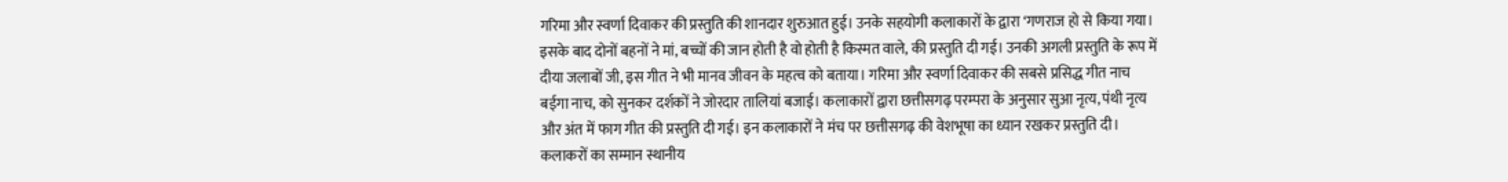गरिमा और स्वर्णा दिवाकर की प्रस्तुति की शानदार शुरुआत हुई। उनके सहयोगी कलाकारों के द्वारा ‘गणराज हो से किया गया। इसके बाद दोनों बहनों ने मां, बच्चों की जान होती है वो होती है किस्मत वाले, की प्रस्तुति दी गई। उनकी अगली प्रस्तुति के रूप में दीया जलाबों जी, इस गीत ने भी मानव जीवन के महत्व को बताया। गरिमा और स्वर्णा दिवाकर की सबसे प्रसिद्ध गीत नाच बईगा नाच, को सुनकर दर्शकों ने जोरदार तालियां बजाई। कलाकारों द्वारा छत्तीसगढ़ परम्परा के अनुसार सुआ नृत्य, पंथी नृत्य और अंत में फाग गीत की प्रस्तुति दी गई। इन कलाकारों ने मंच पर छत्तीसगढ़ की वेशभूषा का ध्यान रखकर प्रस्तुति दी। कलाकरों का सम्मान स्थानीय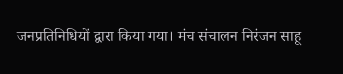जनप्रतिनिधियों द्वारा किया गया। मंच संचालन निरंजन साहू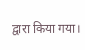द्वारा किया गया।